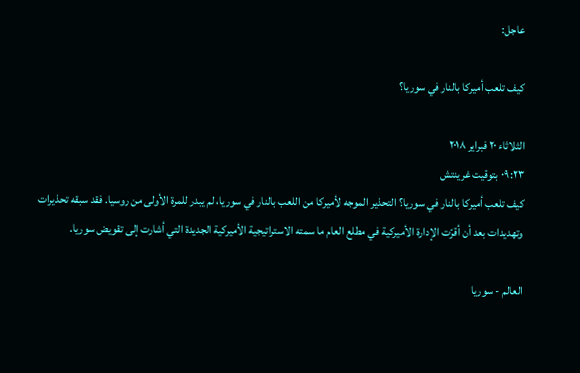عاجل:

كيف تلعب أميركا بالنار في سوريا؟

الثلاثاء ٢٠ فبراير ٢٠١٨
٠٩:٢٣ بتوقيت غرينتش
كيف تلعب أميركا بالنار في سوريا؟ التحذير الموجه لأميركا من اللعب بالنار في سوريا، لم يبدر للمرة الأولى من روسيا. فقد سبقه تحذيرات وتهديدات بعد أن أقرّت الإدارة الأميركية في مطلع العام ما سمته الاستراتيجية الأميركية الجديدة التي أشارت إلى تقويض سوريا.

العالم - سوريا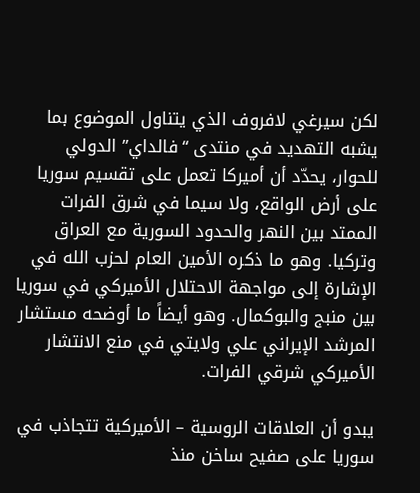لكن سيرغي لافروف الذي يتناول الموضوع بما يشبه التهديد في منتدى “فالداي” الدولي للحوار، يحدّد أن أميركا تعمل على تقسيم سوريا على أرض الواقع، ولا سيما في شرق الفرات الممتد بين النهر والحدود السورية مع العراق وتركيا. وهو ما ذكره الأمين العام لحزب الله في الإشارة إلى مواجهة الاحتلال الأميركي في سوريا بين منبج والبوكمال. وهو أيضاً ما أوضحه مستشار المرشد الإيراني علي ولايتي في منع الانتشار الأميركي شرقي الفرات.

يبدو أن العلاقات الروسية – الأميركية تتجاذب في سوريا على صفيح ساخن منذ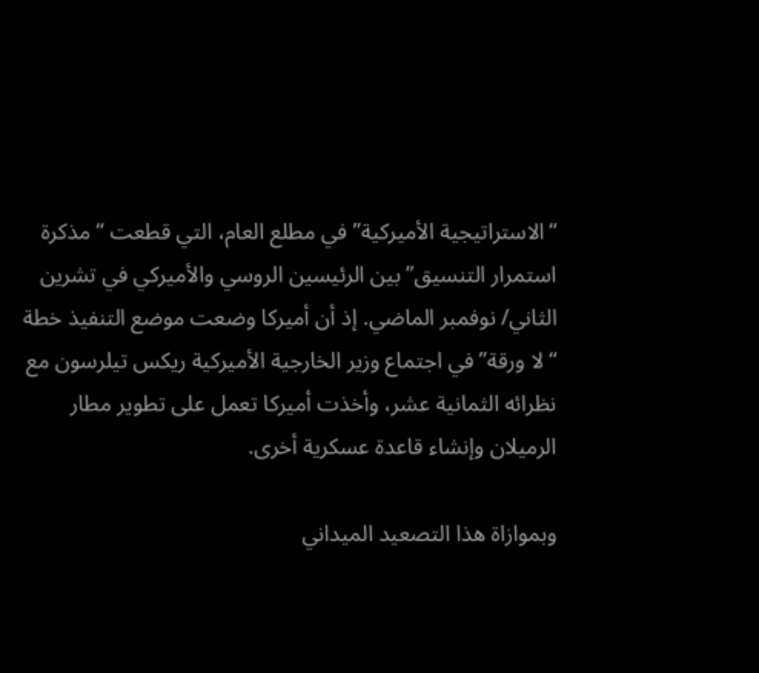“الاستراتيجية الأميركية” في مطلع العام، التي قطعت “مذكرة استمرار التنسيق” بين الرئيسين الروسي والأميركي في تشرين الثاني/ نوفمبر الماضي. إذ أن أميركا وضعت موضع التنفيذ خطة “لا ورقة” في اجتماع وزير الخارجية الأميركية ريكس تيلرسون مع نظرائه الثمانية عشر، وأخذت أميركا تعمل على تطوير مطار الرميلان وإنشاء قاعدة عسكرية أخرى.

وبموازاة هذا التصعيد الميداني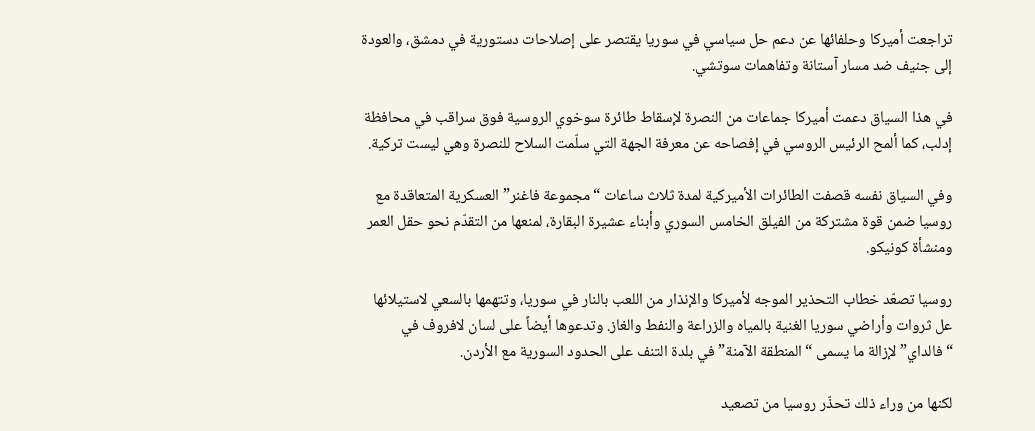تراجعت أميركا وحلفائها عن دعم حل سياسي في سوريا يقتصر على إصلاحات دستورية في دمشق، والعودة إلى جنيف ضد مسار آستانة وتفاهمات سوتشي.

في هذا السياق دعمت أميركا جماعات من النصرة لإسقاط طائرة سوخوي الروسية فوق سراقب في محافظة إدلب، كما ألمح الرئيس الروسي في إفصاحه عن معرفة الجهة التي سلّمت السلاح للنصرة وهي ليست تركية.

وفي السياق نفسه قصفت الطائرات الأميركية لمدة ثلاث ساعات “مجموعة فاغنر” العسكرية المتعاقدة مع روسيا ضمن قوة مشتركة من الفيلق الخامس السوري وأبناء عشيرة البقارة، لمنعها من التقدّم نحو حقل العمر ومنشأة كونيكو.

روسيا تصعّد خطاب التحذير الموجه لأميركا والإنذار من اللعب بالنار في سوريا، وتتهمها بالسعي لاستيلائها عل ثروات وأراضي سوريا الغنية بالمياه والزراعة والنفط والغاز. وتدعوها أيضاً على لسان لافروف في “فالداي” لإزالة ما يسمى “المنطقة الآمنة” في بلدة التنف على الحدود السورية مع الأردن.

لكنها من وراء ذلك تحذّر روسيا من تصعيد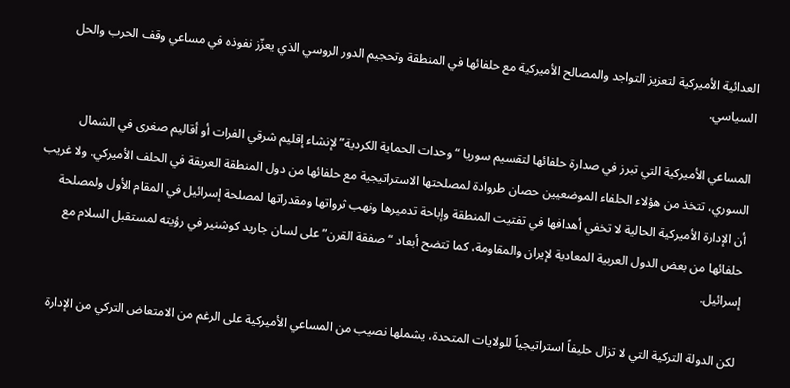العدائية الأميركية لتعزيز التواجد والمصالح الأميركية مع حلفائها في المنطقة وتحجيم الدور الروسي الذي يعزّز نفوذه في مساعي وقف الحرب والحل السياسي.

المساعي الأميركية التي تبرز في صدارة حلفائها لتقسيم سوريا “وحدات الحماية الكردية” لإنشاء إقليم شرقي الفرات أو أقاليم صغرى في الشمال السوري، تتخذ من هؤلاء الحلفاء الموضعيين حصان طروادة لمصلحتها الاستراتيجية مع حلفائها من دول المنطقة العريقة في الحلف الأميركي. ولا غريب أن الإدارة الأميركية الحالية لا تخفي أهدافها في تفتيت المنطقة وإباحة تدميرها ونهب ثرواتها ومقدراتها لمصلحة إسرائيل في المقام الأول ولمصلحة حلفائها من بعض الدول العربية المعادية لإيران والمقاومة، كما تتضح أبعاد “صفقة القرن” على لسان جاريد كوشنير في رؤيته لمستقبل السلام مع إسرائيل.

لكن الدولة التركية التي لا تزال حليفاً استراتيجياً للولايات المتحدة، يشملها نصيب من المساعي الأميركية على الرغم من الامتعاض التركي من الإدارة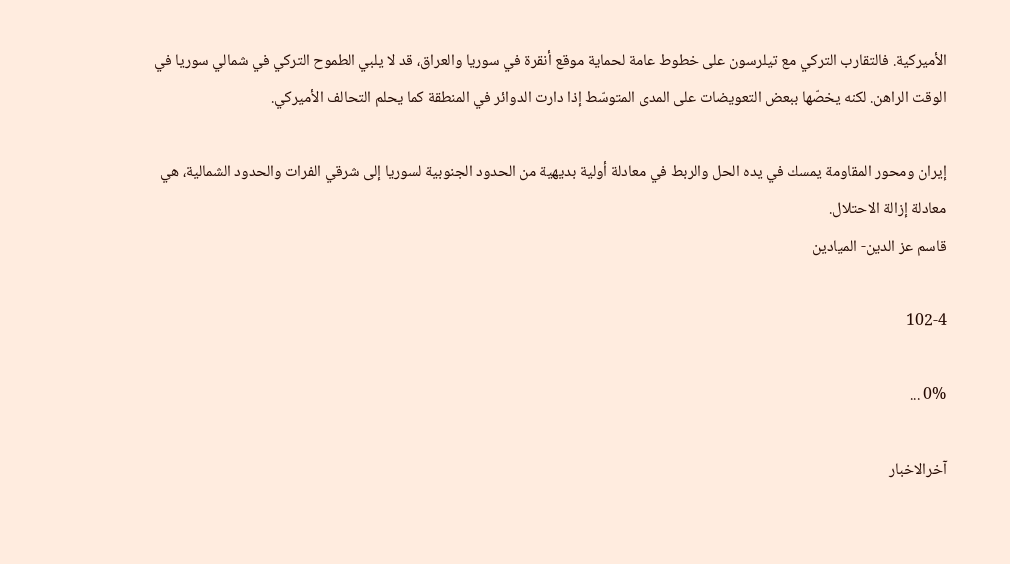الأميركية. فالتقارب التركي مع تيلرسون على خطوط عامة لحماية موقع أنقرة في سوريا والعراق، قد لا يلبي الطموح التركي في شمالي سوريا في الوقت الراهن. لكنه يخصّها ببعض التعويضات على المدى المتوسّط إذا دارت الدوائر في المنطقة كما يحلم التحالف الأميركي.

إيران ومحور المقاومة يمسك في يده الحل والربط في معادلة أولية بديهية من الحدود الجنوبية لسوريا إلى شرقي الفرات والحدود الشمالية، هي معادلة إزالة الاحتلال.
قاسم عز الدين- الميادين

102-4

0% ...

آخرالاخبار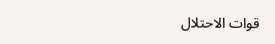قوات الاحتلال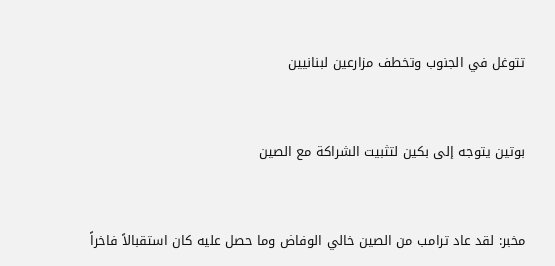تتوغل في الجنوب وتخطف مزارعين لبنانيين


بوتين يتوجه إلى بكين لتثبيت الشراكة مع الصين


مخبر: لقد عاد ترامب من الصين خالي الوفاض وما حصل عليه كان استقبالاً فاخراً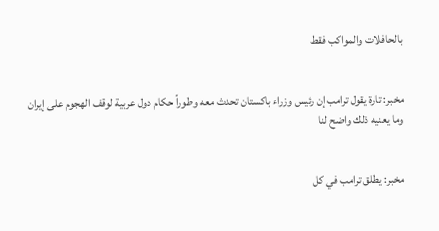بالحافلات والمواكب فقط


مخبر: تارة يقول ترامب إن رئيس وزراء باكستان تحدث معه وطوراً حكام دول عربية لوقف الهجوم على إيران وما يعنيه ذلك واضح لنا


مخبر: يطلق ترامب في كل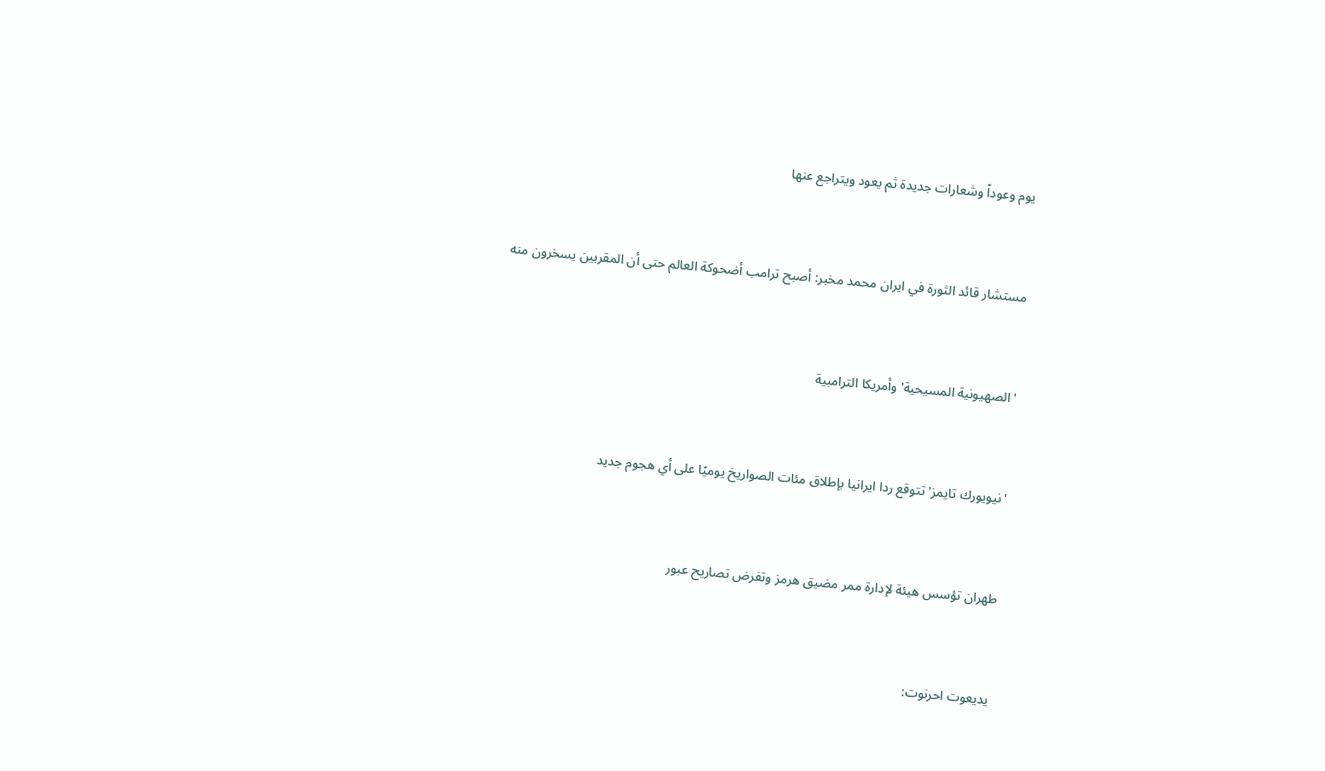يوم وعوداً وشعارات جديدة ثم يعود ويتراجع عنها


مستشار قائد الثورة في ايران محمد مخبر: أصبح ترامب أضحوكة العالم حتى أن المقربين يسخرون منه


'الصهيونية المسيحية' وأمريكا الترامبية


'نيويورك تايمز' تتوقع ردا ايرانيا بإطلاق مئات الصواريخ يوميًا على أي هجوم جديد


طهران تؤسس هيئة لإدارة ممر مضيق هرمز وتفرض تصاريح عبور


يديعوت احرنوت: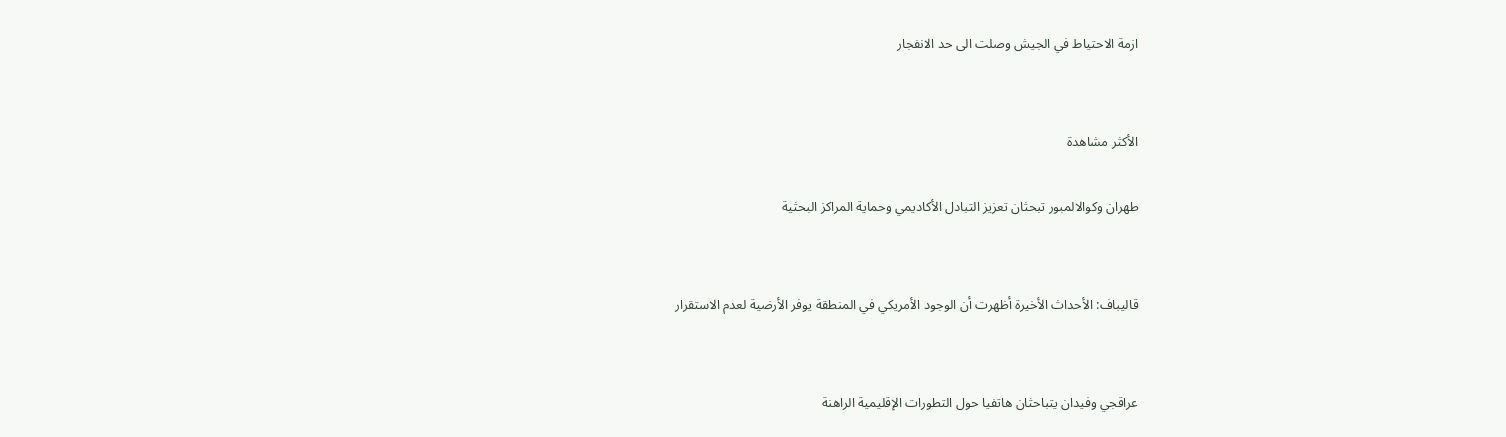ازمة الاحتياط في الجيش وصلت الى حد الانفجار


الأكثر مشاهدة

طهران وكوالالمبور تبحثان تعزيز التبادل الأكاديمي وحماية المراكز البحثية


قاليباف: الأحداث الأخيرة أظهرت أن الوجود الأمريكي في المنطقة يوفر الأرضية لعدم الاستقرار


عراقجي وفيدان يتباحثان هاتفيا حول التطورات الإقليمية الراهنة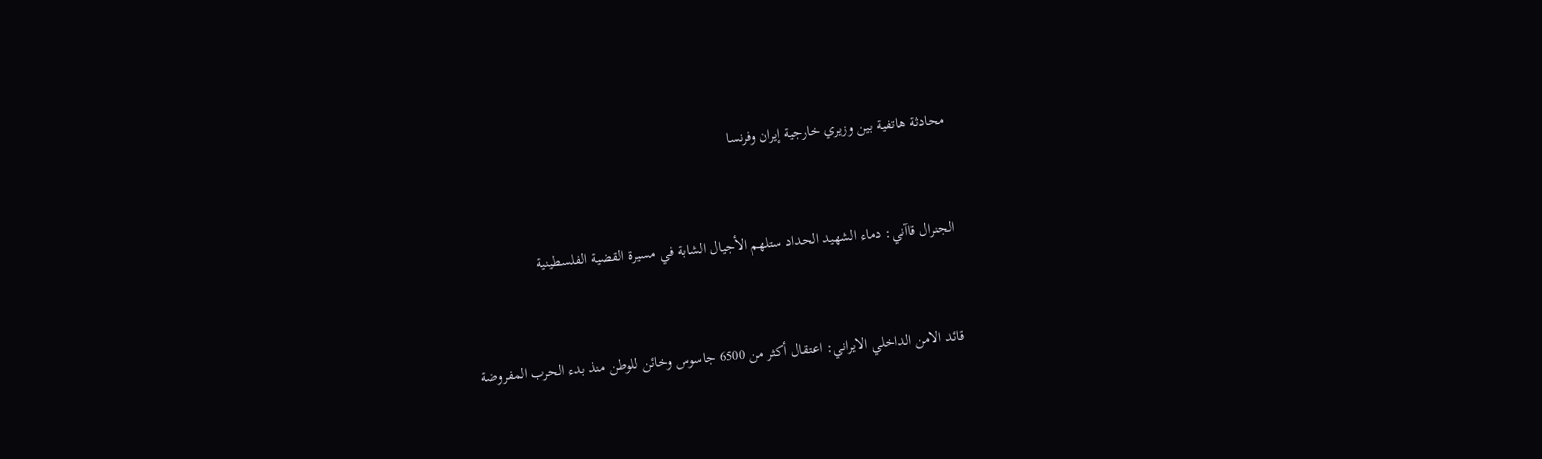محادثة هاتفية بين وزيري خارجية إيران وفرنسا


الجنرال قاآني: دماء الشهيد الحداد ستلهم الأجيال الشابة في مسيرة القضية الفلسطينية


قائد الامن الداخلي الايراني: اعتقال أكثر من 6500 جاسوس وخائن للوطن منذ بدء الحرب المفروضة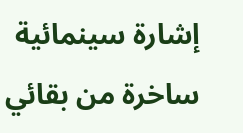إشارة سينمائية ساخرة من بقائي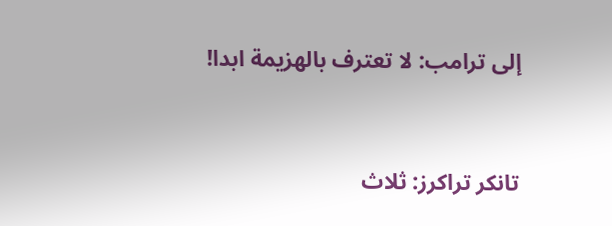إلى ترامب: لا تعترف بالهزيمة ابدا!


تانكر تراكرز: ثلاث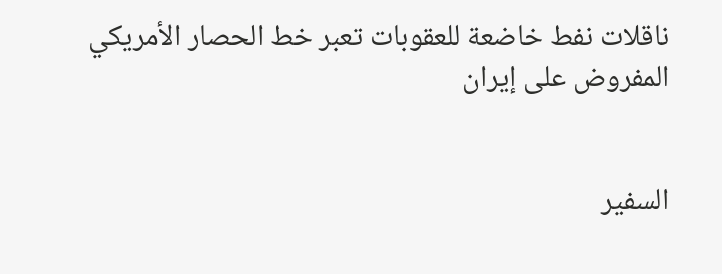ناقلات نفط خاضعة للعقوبات تعبر خط الحصار الأمريكي المفروض على إيران


السفير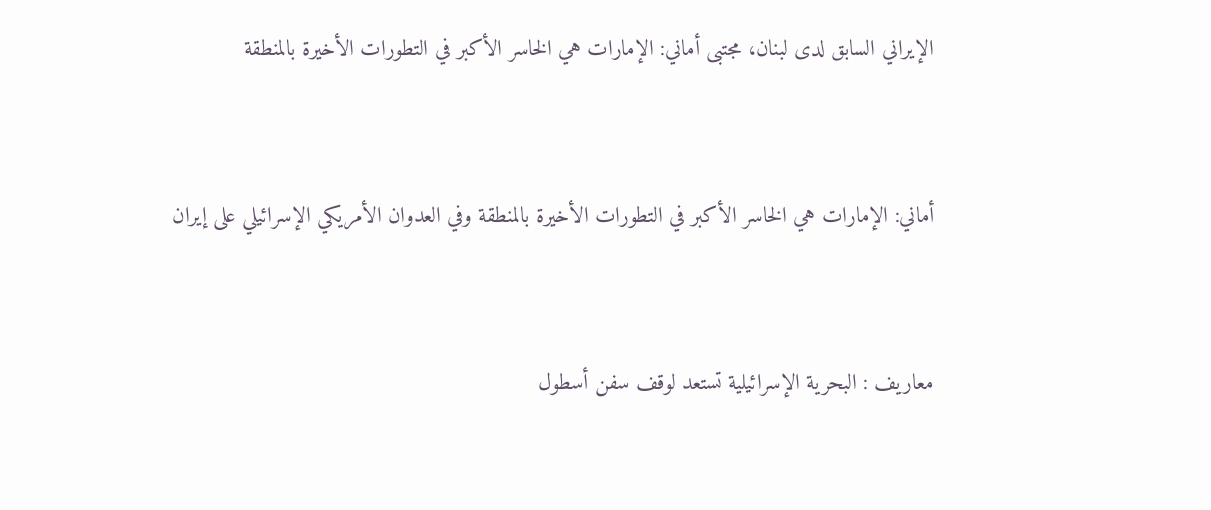الإيراني السابق لدى لبنان، مجتبى أماني: الإمارات هي الخاسر الأكبر في التطورات الأخيرة بالمنطقة


أماني: الإمارات هي الخاسر الأكبر في التطورات الأخيرة بالمنطقة وفي العدوان الأمريكي الإسرائيلي على إيران


معاريف : البحرية الإسرائيلية تستعد لوقف سفن أسطول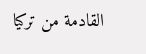القادمة من تركيا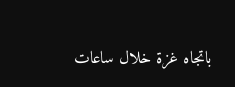باتجاه غزة خلال ساعات